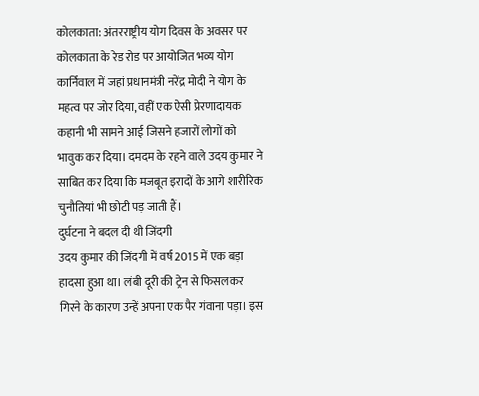कोलकाता: अंतरराष्ट्रीय योग दिवस के अवसर पर कोलकाता के रेड रोड पर आयोजित भव्य योग कार्निवाल में जहां प्रधानमंत्री नरेंद्र मोदी ने योग के महत्व पर जोर दिया, वहीं एक ऐसी प्रेरणादायक कहानी भी सामने आई जिसने हजारों लोगों को भावुक कर दिया। दमदम के रहने वाले उदय कुमार ने साबित कर दिया कि मजबूत इरादों के आगे शारीरिक चुनौतियां भी छोटी पड़ जाती हैं।
दुर्घटना ने बदल दी थी जिंदगी
उदय कुमार की जिंदगी में वर्ष 2015 में एक बड़ा हादसा हुआ था। लंबी दूरी की ट्रेन से फिसलकर गिरने के कारण उन्हें अपना एक पैर गंवाना पड़ा। इस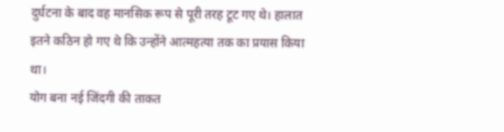दुर्घटना के बाद वह मानसिक रूप से पूरी तरह टूट गए थे। हालात इतने कठिन हो गए थे कि उन्होंने आत्महत्या तक का प्रयास किया था।
योग बना नई जिंदगी की ताकत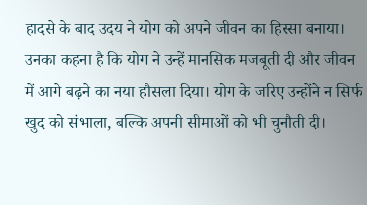हादसे के बाद उदय ने योग को अपने जीवन का हिस्सा बनाया। उनका कहना है कि योग ने उन्हें मानसिक मजबूती दी और जीवन में आगे बढ़ने का नया हौसला दिया। योग के जरिए उन्होंने न सिर्फ खुद को संभाला, बल्कि अपनी सीमाओं को भी चुनौती दी।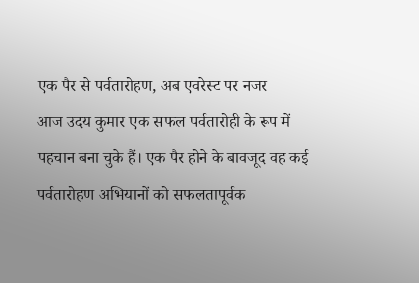एक पैर से पर्वतारोहण, अब एवरेस्ट पर नजर
आज उदय कुमार एक सफल पर्वतारोही के रूप में पहचान बना चुके हैं। एक पैर होने के बावजूद वह कई पर्वतारोहण अभियानों को सफलतापूर्वक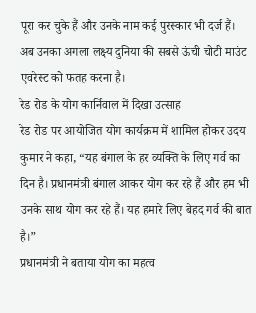पूरा कर चुके हैं और उनके नाम कई पुरस्कार भी दर्ज हैं। अब उनका अगला लक्ष्य दुनिया की सबसे ऊंची चोटी माउंट एवरेस्ट को फतह करना है।
रेड रोड के योग कार्निवाल में दिखा उत्साह
रेड रोड पर आयोजित योग कार्यक्रम में शामिल होकर उदय कुमार ने कहा, “यह बंगाल के हर व्यक्ति के लिए गर्व का दिन है। प्रधानमंत्री बंगाल आकर योग कर रहे हैं और हम भी उनके साथ योग कर रहे हैं। यह हमारे लिए बेहद गर्व की बात है।”
प्रधानमंत्री ने बताया योग का महत्व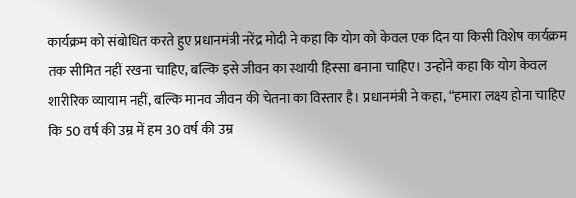कार्यक्रम को संबोधित करते हुए प्रधानमंत्री नरेंद्र मोदी ने कहा कि योग को केवल एक दिन या किसी विशेष कार्यक्रम तक सीमित नहीं रखना चाहिए, बल्कि इसे जीवन का स्थायी हिस्सा बनाना चाहिए। उन्होंने कहा कि योग केवल शारीरिक व्यायाम नहीं, बल्कि मानव जीवन की चेतना का विस्तार है। प्रधानमंत्री ने कहा, “हमारा लक्ष्य होना चाहिए कि 50 वर्ष की उम्र में हम 30 वर्ष की उम्र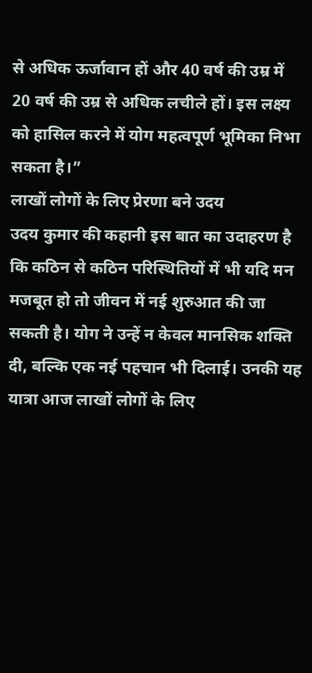से अधिक ऊर्जावान हों और 40 वर्ष की उम्र में 20 वर्ष की उम्र से अधिक लचीले हों। इस लक्ष्य को हासिल करने में योग महत्वपूर्ण भूमिका निभा सकता है।”
लाखों लोगों के लिए प्रेरणा बने उदय
उदय कुमार की कहानी इस बात का उदाहरण है कि कठिन से कठिन परिस्थितियों में भी यदि मन मजबूत हो तो जीवन में नई शुरुआत की जा सकती है। योग ने उन्हें न केवल मानसिक शक्ति दी, बल्कि एक नई पहचान भी दिलाई। उनकी यह यात्रा आज लाखों लोगों के लिए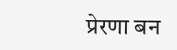प्रेरणा बन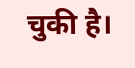चुकी है।